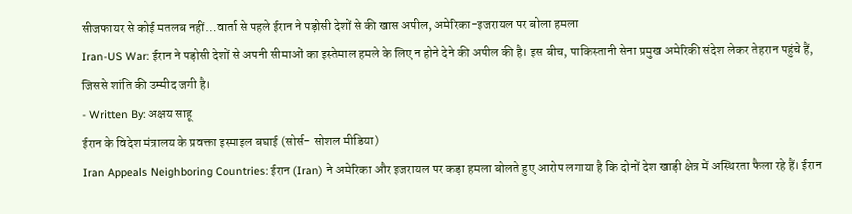सीजफायर से कोई मतलब नहीं…वार्ता से पहले ईरान ने पड़ोसी देशों से की खास अपील, अमेरिका-इजरायल पर बोला हमला
Iran-US War: ईरान ने पड़ोसी देशों से अपनी सीमाओं का इस्तेमाल हमले के लिए न होने देने की अपील की है। इस बीच, पाकिस्तानी सेना प्रमुख अमेरिकी संदेश लेकर तेहरान पहुंचे हैं, जिससे शांति की उम्मीद जगी है।
- Written By: अक्षय साहू
ईरान के विदेश मंत्रालय के प्रवक्ता इस्माइल बघाई (सोर्स- सोशल मीडिया)
Iran Appeals Neighboring Countries: ईरान (Iran) ने अमेरिका और इजरायल पर कड़ा हमला बोलते हुए आरोप लगाया है कि दोनों देश खाड़ी क्षेत्र में अस्थिरता फैला रहे हैं। ईरान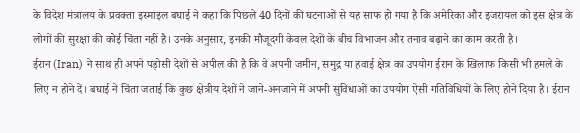के विदेश मंत्रालय के प्रवक्ता इस्माइल बघाई ने कहा कि पिछले 40 दिनों की घटनाओं से यह साफ हो गया है कि अमेरिका और इजरायल को इस क्षेत्र के लोगों की सुरक्षा की कोई चिंता नहीं है। उनके अनुसार, इनकी मौजूदगी केवल देशों के बीच विभाजन और तनाव बढ़ाने का काम करती है।
ईरान (Iran) ने साथ ही अपने पड़ोसी देशों से अपील की है कि वे अपनी जमीन, समुद्र या हवाई क्षेत्र का उपयोग ईरान के खिलाफ किसी भी हमले के लिए न होने दें। बघाई ने चिंता जताई कि कुछ क्षेत्रीय देशों ने जाने-अनजाने में अपनी सुविधाओं का उपयोग ऐसी गतिविधियों के लिए होने दिया है। ईरान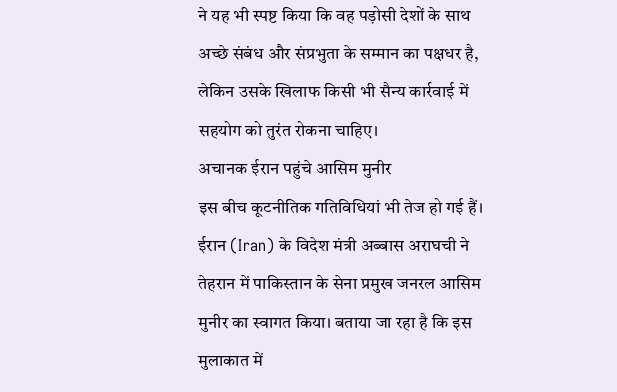ने यह भी स्पष्ट किया कि वह पड़ोसी देशों के साथ अच्छे संबंध और संप्रभुता के सम्मान का पक्षधर है, लेकिन उसके खिलाफ किसी भी सैन्य कार्रवाई में सहयोग को तुरंत रोकना चाहिए।
अचानक ईरान पहुंचे आसिम मुनीर
इस बीच कूटनीतिक गतिविधियां भी तेज हो गई हैं। ईरान (Iran) के विदेश मंत्री अब्बास अराघची ने तेहरान में पाकिस्तान के सेना प्रमुख जनरल आसिम मुनीर का स्वागत किया। बताया जा रहा है कि इस मुलाकात में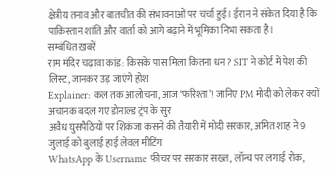क्षेत्रीय तनाव और बातचीत की संभावनाओं पर चर्चा हुई। ईरान ने संकेत दिया है कि पाकिस्तान शांति और वार्ता को आगे बढ़ाने में भूमिका निभा सकता है।
सम्बंधित ख़बरें
राम मंदिर चढ़ावा कांड: किसके पास मिला कितना धन? SIT ने कोर्ट में पेश की लिस्ट, जानकर उड़ जाएंगे होश
Explainer: कल तक आलोचना, आज ‘फरिश्ता’! जानिए PM मोदी को लेकर क्यों अचानक बदल गए डोनाल्ड ट्रंप के सुर
अवैध घुसपैठियों पर शिकंजा कसने की तैयारी में मोदी सरकार, अमित शाह ने 9 जुलाई को बुलाई हाई लेवल मीटिंग
WhatsApp के Username फीचर पर सरकार सख्त, लॉन्च पर लगाई रोक,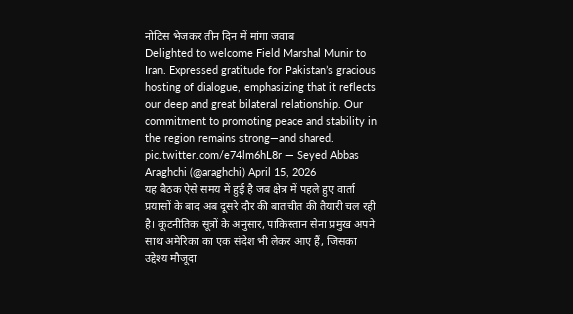नोटिस भेजकर तीन दिन में मांगा जवाब
Delighted to welcome Field Marshal Munir to Iran. Expressed gratitude for Pakistan’s gracious hosting of dialogue, emphasizing that it reflects our deep and great bilateral relationship. Our commitment to promoting peace and stability in the region remains strong—and shared. pic.twitter.com/e74lm6hL8r — Seyed Abbas Araghchi (@araghchi) April 15, 2026
यह बैठक ऐसे समय में हुई है जब क्षेत्र में पहले हुए वार्ता प्रयासों के बाद अब दूसरे दौर की बातचीत की तैयारी चल रही है। कूटनीतिक सूत्रों के अनुसार, पाकिस्तान सेना प्रमुख अपने साथ अमेरिका का एक संदेश भी लेकर आए हैं, जिसका उद्देश्य मौजूदा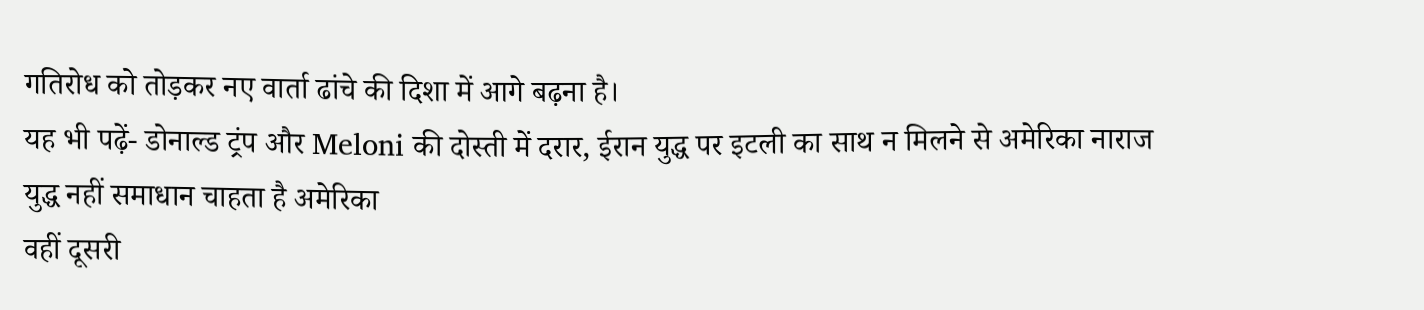गतिरोध को तोड़कर नए वार्ता ढांचे की दिशा में आगे बढ़ना है।
यह भी पढ़ें- डोनाल्ड ट्रंप और Meloni की दोस्ती में दरार, ईरान युद्ध पर इटली का साथ न मिलने से अमेरिका नाराज
युद्ध नहीं समाधान चाहता है अमेरिका
वहीं दूसरी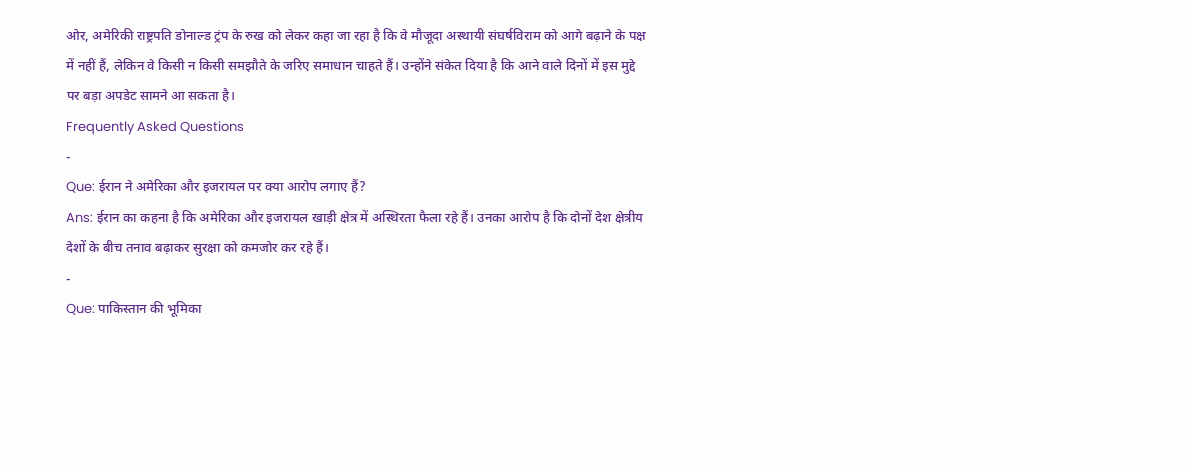ओर, अमेरिकी राष्ट्रपति डोनाल्ड ट्रंप के रुख को लेकर कहा जा रहा है कि वे मौजूदा अस्थायी संघर्षविराम को आगे बढ़ाने के पक्ष में नहीं हैं, लेकिन वे किसी न किसी समझौते के जरिए समाधान चाहते हैं। उन्होंने संकेत दिया है कि आने वाले दिनों में इस मुद्दे पर बड़ा अपडेट सामने आ सकता है।
Frequently Asked Questions
-
Que: ईरान ने अमेरिका और इजरायल पर क्या आरोप लगाए हैं?
Ans: ईरान का कहना है कि अमेरिका और इजरायल खाड़ी क्षेत्र में अस्थिरता फैला रहे हैं। उनका आरोप है कि दोनों देश क्षेत्रीय देशों के बीच तनाव बढ़ाकर सुरक्षा को कमजोर कर रहे हैं।
-
Que: पाकिस्तान की भूमिका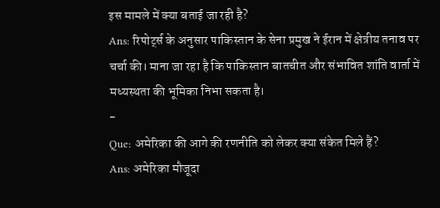इस मामले में क्या बताई जा रही है?
Ans: रिपोर्ट्स के अनुसार पाकिस्तान के सेना प्रमुख ने ईरान में क्षेत्रीय तनाव पर चर्चा की। माना जा रहा है कि पाकिस्तान बातचीत और संभावित शांति वार्ता में मध्यस्थता की भूमिका निभा सकता है।
-
Que: अमेरिका की आगे की रणनीति को लेकर क्या संकेत मिले हैं?
Ans: अमेरिका मौजूदा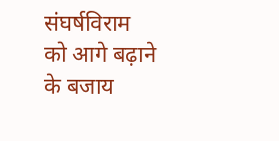संघर्षविराम को आगे बढ़ाने के बजाय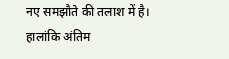नए समझौते की तलाश में है। हालांकि अंतिम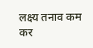लक्ष्य तनाव कम कर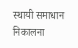स्थायी समाधान निकालना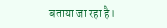बताया जा रहा है।